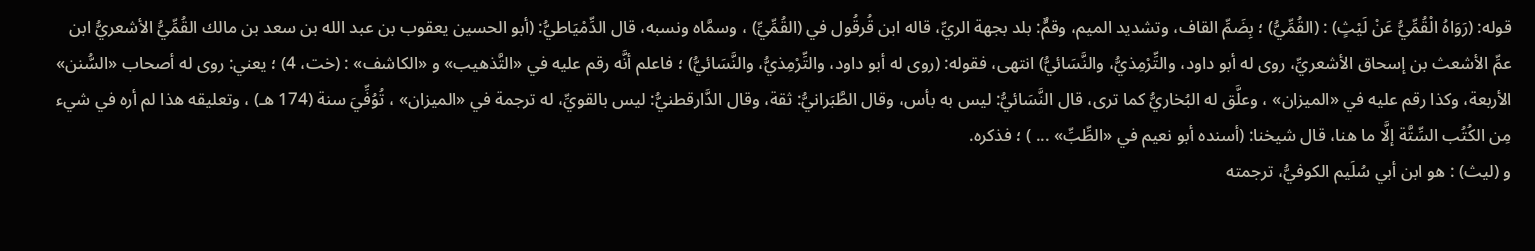قوله: (رَوَاهُ الْقُمِّيُّ عَنْ لَيْثٍ) : (القُمِّيُّ) ؛ بِضَمِّ القاف، وتشديد الميم، وقمٌّ: بلد بجهة الريِّ، قاله ابن قُرقُول في (القُمِّيِّ) ، وسمَّاه ونسبه، قال الدِّمْيَاطيُّ: (أبو الحسين يعقوب بن عبد الله بن سعد بن مالك القُمِّيُّ الأشعريُّ ابن عمِّ الأشعث بن إسحاق الأشعريِّ، روى له أبو داود، والتِّرْمِذيُّ، والنَّسَائيُّ) انتهى، فقوله: (روى له أبو داود، والتِّرْمِذيُّ، والنَّسَائيُّ) ؛ فاعلم أنَّه رقم عليه في «التَّذهيب» و «الكاشف» : (خت، 4) ؛ يعني: روى له أصحاب «السُّنن» الأربعة، وكذا رقم عليه في «الميزان» ، وعلَّق له البُخاريُّ كما ترى، قال النَّسَائيُّ: ليس به بأس، وقال الطَّبَرانيُّ: ثقة، وقال الدَّارقطنيُّ: ليس بالقويِّ، له ترجمة في «الميزان» ، تُوُفِّيَ سنة (174 هـ) ، وتعليقه هذا لم أره في شيء مِن الكُتُب السِّتَّة إلَّا ما هنا، قال شيخنا: (أسنده أبو نعيم في «الطِّبِّ» ... ) ؛ فذكره.
و (ليث) : هو ابن أبي سُلَيم الكوفيُّ، ترجمته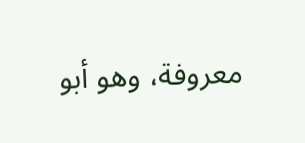معروفة، وهو أبو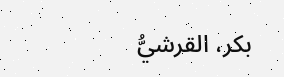بكر، القرشيُّ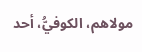مولاهم، الكوفيُّ، أحد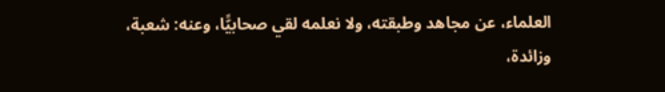العلماء، عن مجاهد وطبقته، ولا نعلمه لقي صحابيًّا، وعنه: شعبة، وزائدة،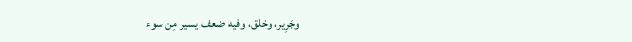وجَرِير، وخلق، وفيه ضعف يسير مِن سوء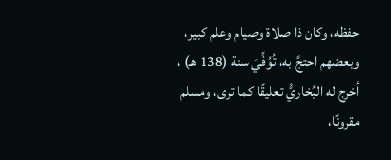حفظه، وكان ذا صلاة وصيام وعلم كبير، وبعضهم احتجَّ به، تُوُفِّيَ سنة (138 هـ) ، أخرج له البُخاريُّ تعليقًا كما ترى، ومسلم مقرونًا،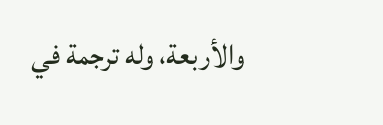والأربعة، وله ترجمة في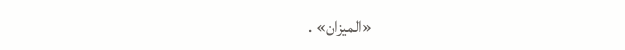«الميزان» .